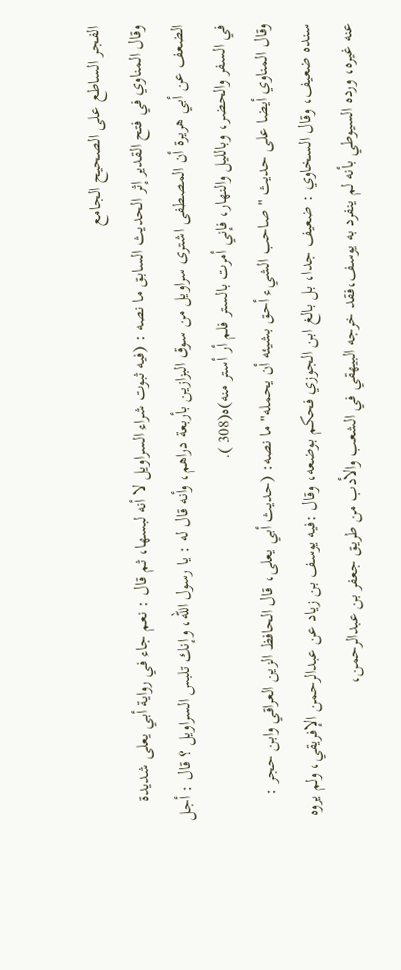الفجر الساطع على الصحيح الجامع
وقال المناوي في فتح القدير إثر الحديث السابق ما نصه : (فيه ثبوت شراء السراويل لا أنه لبسها، ثم قال : نعم جاء في رواية أبي يعلى شديدة الضعف عن أبي هريرة أن المصطفى اشترى سراويل من سوق البزازين بأربعة دراهم، وأنه قال له : يا رسول الله، وإنك تلبس السراويل ؟ قال : أجل في السفر والحضر، وبالليل والنهار، فإني أمرت بالستر فلم أر أستر منه)ه(308 ).
وقال المناوي أيضا على حديث " صاحب الشيء أحق بشيئه أن يحمله" ما نصه: (حديث أبي يعلى، قال الحافظ الزين العراقي وابن حجر : سنده ضعيف، وقال السخاوي : ضعيف جدا، بل بالغ ابن الجوزي فحكم بوضعه، وقال :فيه يوسف بن زياد عن عبدالرحمن الإفريقي، ولم يروه عنه غيره، ورده السيوطي بأنه لم ينفرد به يوسف،فقد خرجه البيهقي في الشعب والأدب من طريق جعفر بن عبدالرحمن،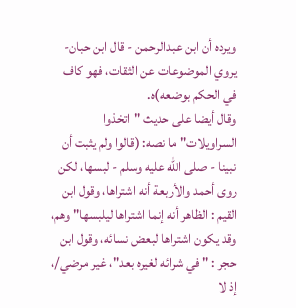ويرده أن ابن عبدالرحمن - قال ابن حبان- يروي الموضوعات عن الثقات، فهو كاف في الحكم بوضعه)ه.
وقال أيضا على حديث "اتخذوا السراويلات" ما نصه: (قالوا ولم يثبت أن نبينا - صلى الله عليه وسلم - لبسها، لكن روى أحمد والأربعة أنه اشتراها، وقول ابن القيم : الظاهر أنه إنما اشتراها ليلبسها" وهم، وقد يكون اشتراها لبعض نسائه، وقول ابن حجر : " في شرائه لغيره بعد"، غير مرضي/، إذ لا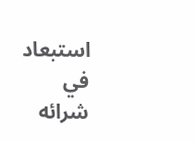استبعاد في شرائه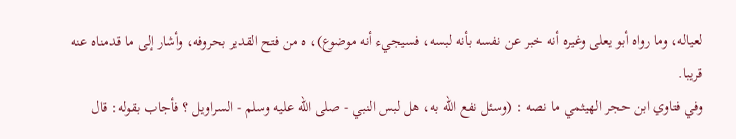لعياله، وما رواه أبو يعلى وغيره أنه خبر عن نفسه بأنه لبسه، فسيجيء أنه موضوع)، ه من فتح القدير بحروفه، وأشار إلى ما قدمناه عنه قريبا.
وفي فتاوي ابن حجر الهيثمي ما نصه : (وسئل نفع الله به، هل لبس النبي - صلى الله عليه وسلم - السراويل ؟ فأجاب بقوله: قال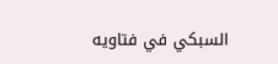السبكي في فتاويه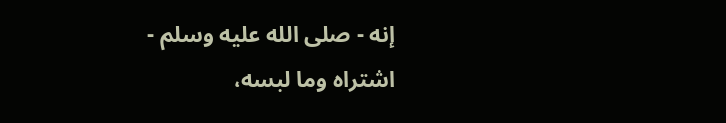إنه - صلى الله عليه وسلم - اشتراه وما لبسه،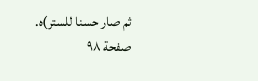ثم صار حسنا للستر)ه.
صفحة ٩٨